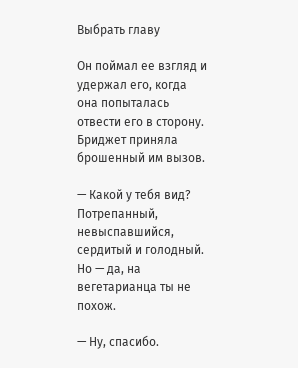Выбрать главу

Он поймал ее взгляд и удержал его, когда она попыталась отвести его в сторону. Бриджет приняла брошенный им вызов.

— Какой у тебя вид? Потрепанный, невыспавшийся, сердитый и голодный. Но — да, на вегетарианца ты не похож.

— Ну, спасибо.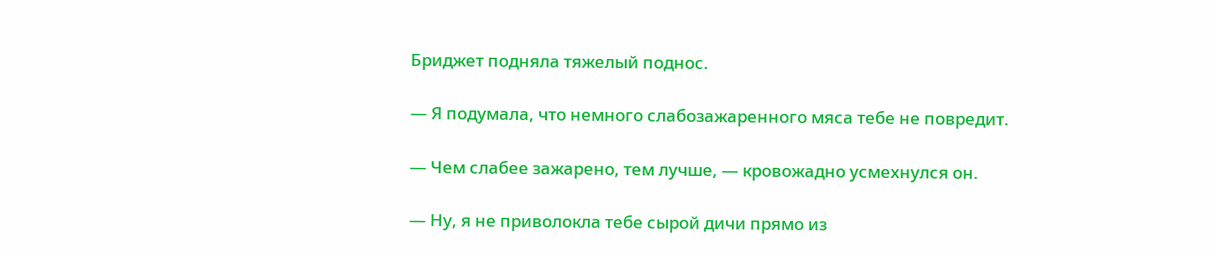Бриджет подняла тяжелый поднос.

— Я подумала, что немного слабозажаренного мяса тебе не повредит.

— Чем слабее зажарено, тем лучше, — кровожадно усмехнулся он.

— Ну, я не приволокла тебе сырой дичи прямо из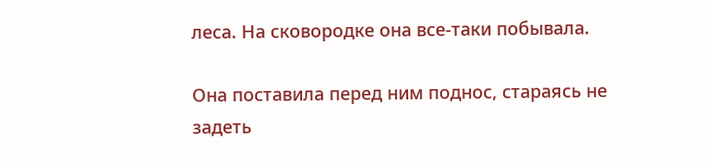леса. На сковородке она все-таки побывала.

Она поставила перед ним поднос, стараясь не задеть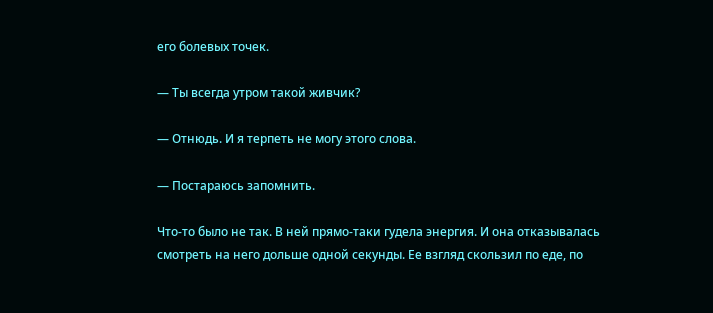его болевых точек.

— Ты всегда утром такой живчик?

— Отнюдь. И я терпеть не могу этого слова.

— Постараюсь запомнить.

Что-то было не так. В ней прямо-таки гудела энергия. И она отказывалась смотреть на него дольше одной секунды. Ее взгляд скользил по еде, по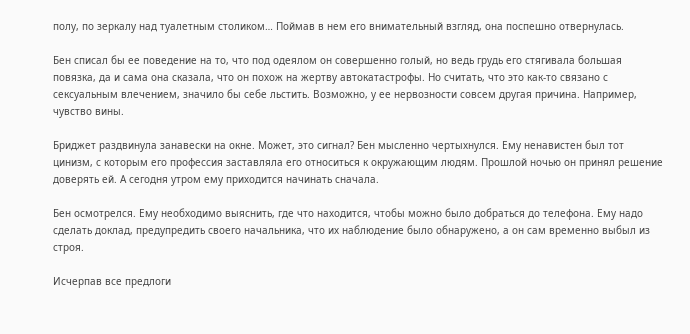полу, по зеркалу над туалетным столиком… Поймав в нем его внимательный взгляд, она поспешно отвернулась.

Бен списал бы ее поведение на то, что под одеялом он совершенно голый, но ведь грудь его стягивала большая повязка, да и сама она сказала, что он похож на жертву автокатастрофы. Но считать, что это как-то связано с сексуальным влечением, значило бы себе льстить. Возможно, у ее нервозности совсем другая причина. Например, чувство вины.

Бриджет раздвинула занавески на окне. Может, это сигнал? Бен мысленно чертыхнулся. Ему ненавистен был тот цинизм, с которым его профессия заставляла его относиться к окружающим людям. Прошлой ночью он принял решение доверять ей. А сегодня утром ему приходится начинать сначала.

Бен осмотрелся. Ему необходимо выяснить, где что находится, чтобы можно было добраться до телефона. Ему надо сделать доклад, предупредить своего начальника, что их наблюдение было обнаружено, а он сам временно выбыл из строя.

Исчерпав все предлоги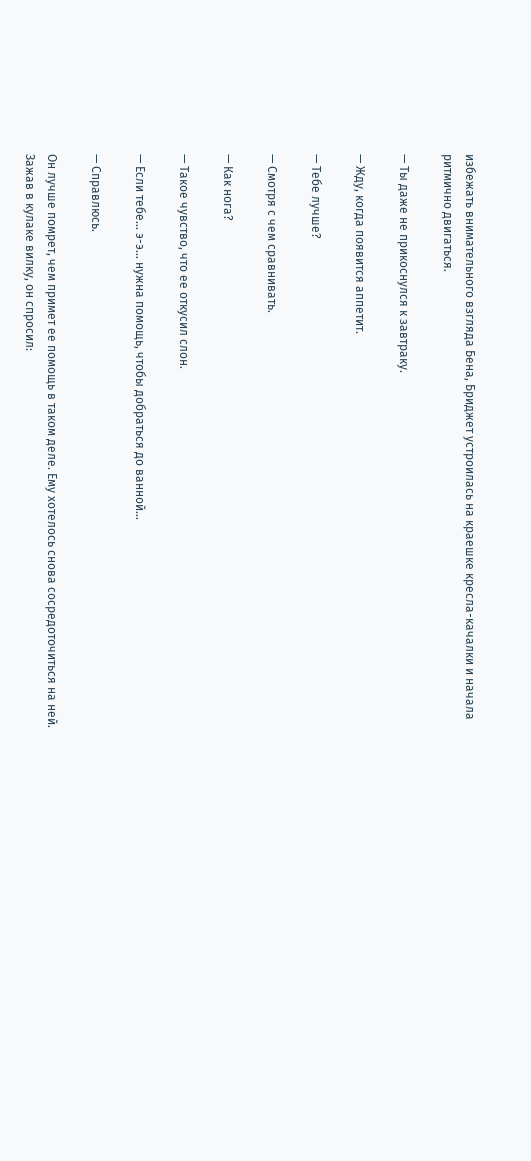избежать внимательного взгляда Бена, Бриджет устроилась на краешке кресла-качалки и начала ритмично двигаться.

— Ты даже не прикоснулся к завтраку.

— Жду, когда появится аппетит.

— Тебе лучше?

— Смотря с чем сравнивать.

— Как нога?

— Такое чувство, что ее откусил слон.

— Если тебе… э-э… нужна помощь, чтобы добраться до ванной…

— Справлюсь.

Он лучше помрет, чем примет ее помощь в таком деле. Ему хотелось снова сосредоточиться на ней. Зажав в кулаке вилку, он спросил: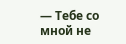— Тебе со мной не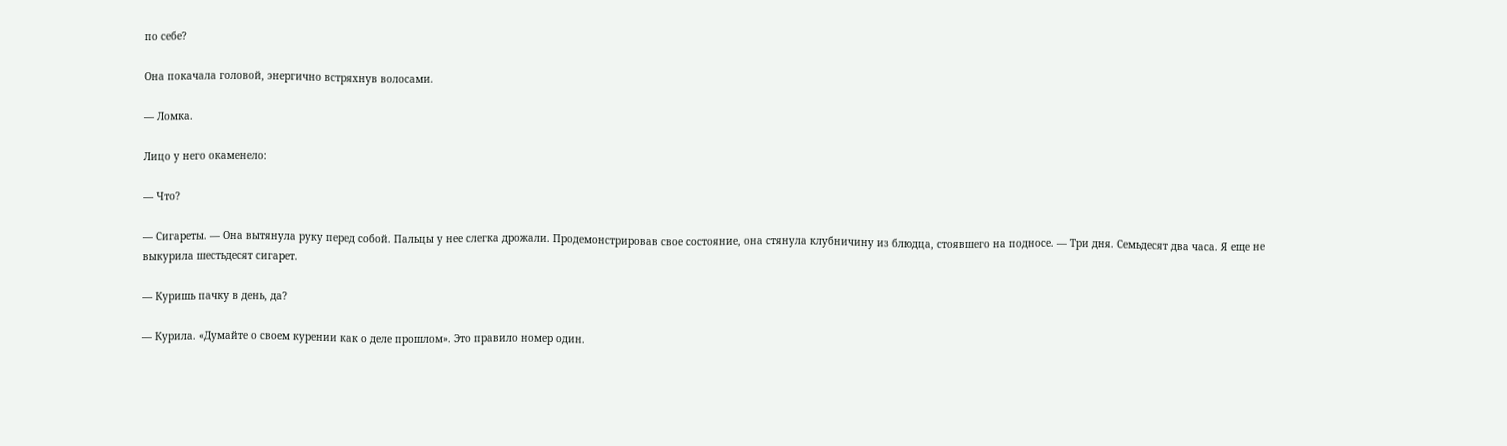по себе?

Она покачала головой, энергично встряхнув волосами.

— Ломка.

Лицо у него окаменело:

— Что?

— Сигареты. — Она вытянула руку перед собой. Пальцы у нее слегка дрожали. Продемонстрировав свое состояние, она стянула клубничину из блюдца, стоявшего на подносе. — Три дня. Семьдесят два часа. Я еще не выкурила шестьдесят сигарет.

— Куришь пачку в день, да?

— Курила. «Думайте о своем курении как о деле прошлом». Это правило номер один.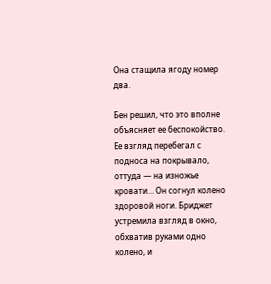Она стащила ягоду номер два.

Бен решил, что это вполне объясняет ее беспокойство. Ее взгляд перебегал с подноса на покрывало, оттуда — на изножье кровати… Он согнул колено здоровой ноги. Бриджет устремила взгляд в окно, обхватив руками одно колено, и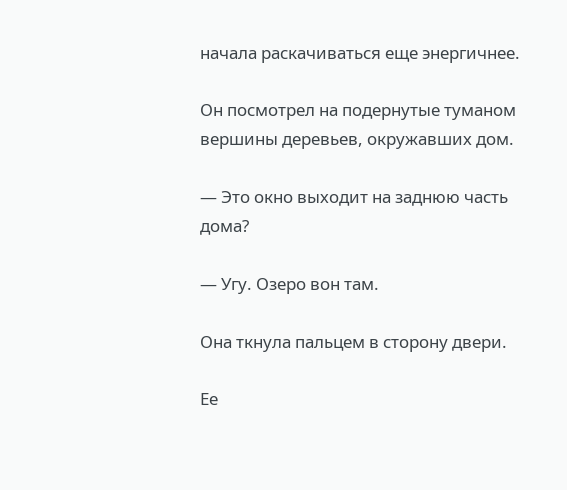начала раскачиваться еще энергичнее.

Он посмотрел на подернутые туманом вершины деревьев, окружавших дом.

— Это окно выходит на заднюю часть дома?

— Угу. Озеро вон там.

Она ткнула пальцем в сторону двери.

Ее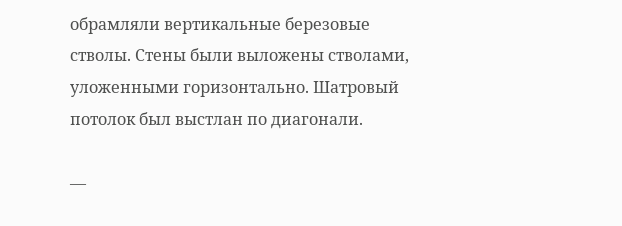обрамляли вертикальные березовые стволы. Стены были выложены стволами, уложенными горизонтально. Шатровый потолок был выстлан по диагонали.

—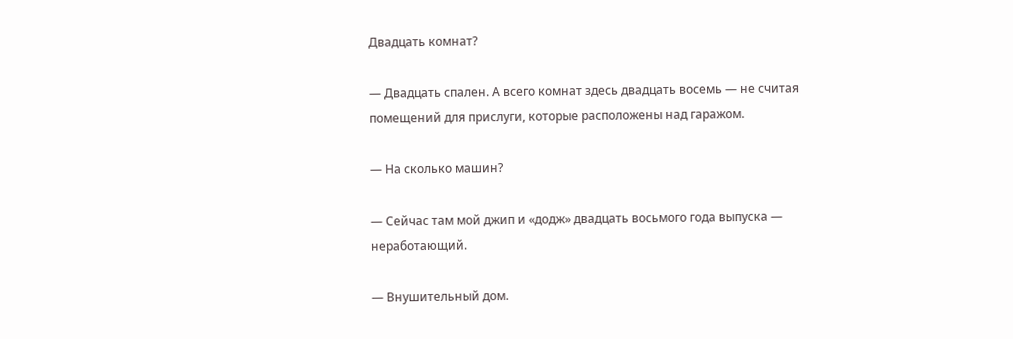Двадцать комнат?

— Двадцать спален. А всего комнат здесь двадцать восемь — не считая помещений для прислуги, которые расположены над гаражом.

— На сколько машин?

— Сейчас там мой джип и «додж» двадцать восьмого года выпуска — неработающий.

— Внушительный дом.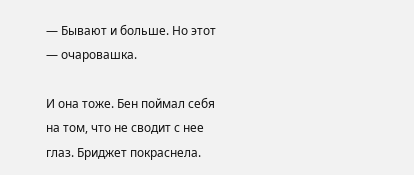— Бывают и больше. Но этот — очаровашка.

И она тоже. Бен поймал себя на том, что не сводит с нее глаз. Бриджет покраснела.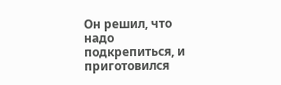Он решил, что надо подкрепиться, и приготовился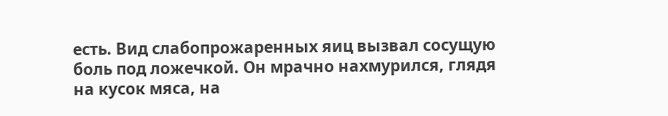есть. Вид слабопрожаренных яиц вызвал сосущую боль под ложечкой. Он мрачно нахмурился, глядя на кусок мяса, на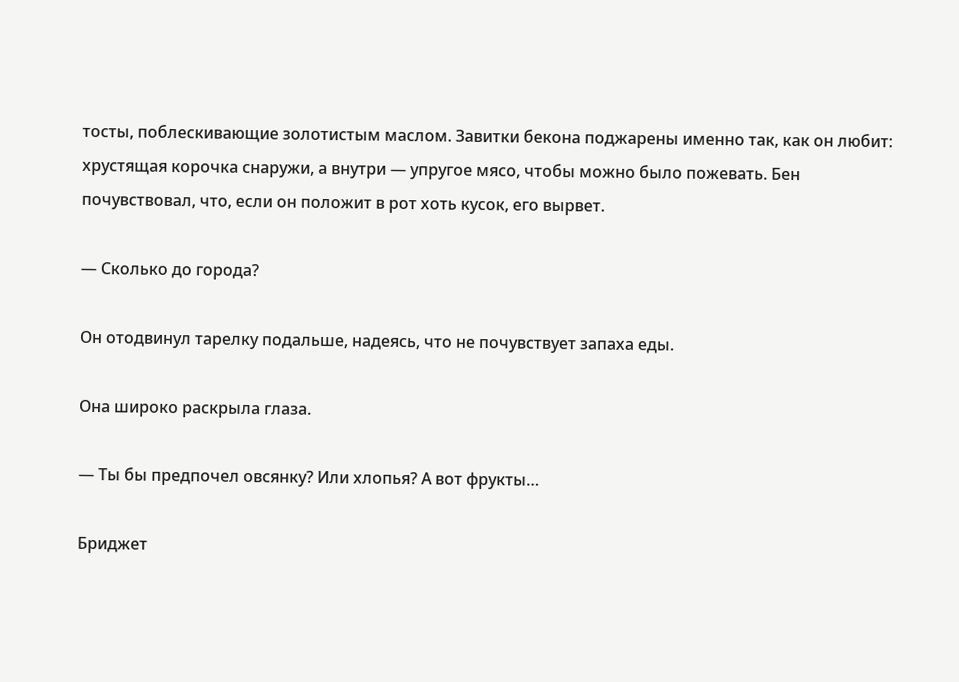тосты, поблескивающие золотистым маслом. Завитки бекона поджарены именно так, как он любит: хрустящая корочка снаружи, а внутри — упругое мясо, чтобы можно было пожевать. Бен почувствовал, что, если он положит в рот хоть кусок, его вырвет.

— Сколько до города?

Он отодвинул тарелку подальше, надеясь, что не почувствует запаха еды.

Она широко раскрыла глаза.

— Ты бы предпочел овсянку? Или хлопья? А вот фрукты…

Бриджет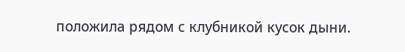положила рядом с клубникой кусок дыни.